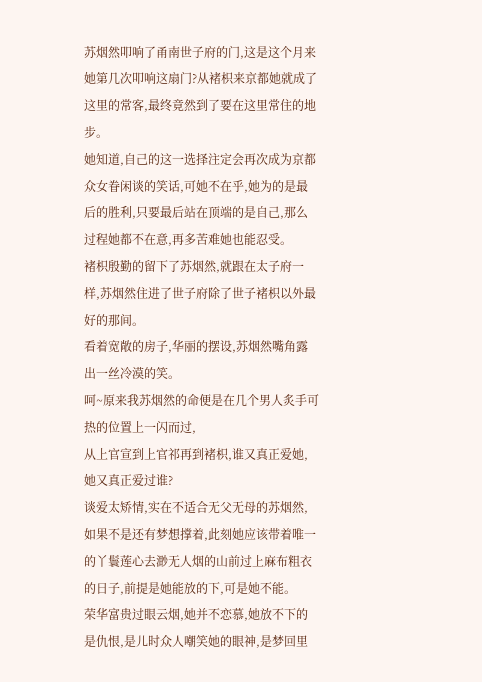苏烟然叩响了甬南世子府的门,这是这个月来她第几次叩响这扇门?从褚枳来京都她就成了这里的常客,最终竟然到了要在这里常住的地步。
她知道,自己的这一选择注定会再次成为京都众女眷闲谈的笑话,可她不在乎,她为的是最后的胜利,只要最后站在顶端的是自己,那么过程她都不在意,再多苦难她也能忍受。
褚枳殷勤的留下了苏烟然,就跟在太子府一样,苏烟然住进了世子府除了世子褚枳以外最好的那间。
看着宽敞的房子,华丽的摆设,苏烟然嘴角露出一丝冷漠的笑。
呵~原来我苏烟然的命便是在几个男人炙手可热的位置上一闪而过,
从上官宣到上官祁再到褚枳,谁又真正爱她,她又真正爱过谁?
谈爱太矫情,实在不适合无父无母的苏烟然,如果不是还有梦想撑着,此刻她应该带着唯一的丫鬟莲心去渺无人烟的山前过上麻布粗衣的日子,前提是她能放的下,可是她不能。
荣华富贵过眼云烟,她并不恋慕,她放不下的是仇恨,是儿时众人嘲笑她的眼神,是梦回里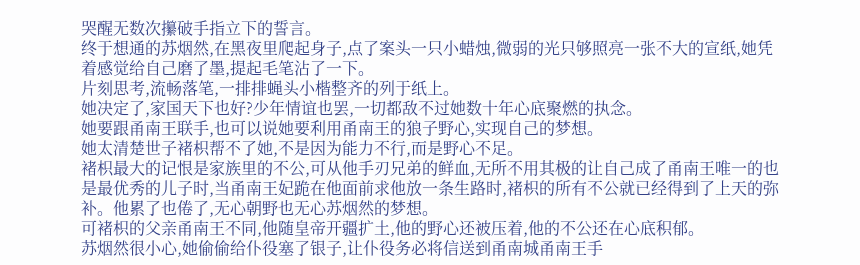哭醒无数次攥破手指立下的誓言。
终于想通的苏烟然,在黑夜里爬起身子,点了案头一只小蜡烛,微弱的光只够照亮一张不大的宣纸,她凭着感觉给自己磨了墨,提起毛笔沾了一下。
片刻思考,流畅落笔,一排排蝇头小楷整齐的列于纸上。
她决定了,家国天下也好?少年情谊也罢,一切都敌不过她数十年心底聚燃的执念。
她要跟甬南王联手,也可以说她要利用甬南王的狼子野心,实现自己的梦想。
她太清楚世子褚枳帮不了她,不是因为能力不行,而是野心不足。
褚枳最大的记恨是家族里的不公,可从他手刃兄弟的鲜血,无所不用其极的让自己成了甬南王唯一的也是最优秀的儿子时,当甬南王妃跪在他面前求他放一条生路时,褚枳的所有不公就已经得到了上天的弥补。他累了也倦了,无心朝野也无心苏烟然的梦想。
可褚枳的父亲甬南王不同,他随皇帝开疆扩土,他的野心还被压着,他的不公还在心底积郁。
苏烟然很小心,她偷偷给仆役塞了银子,让仆役务必将信送到甬南城甬南王手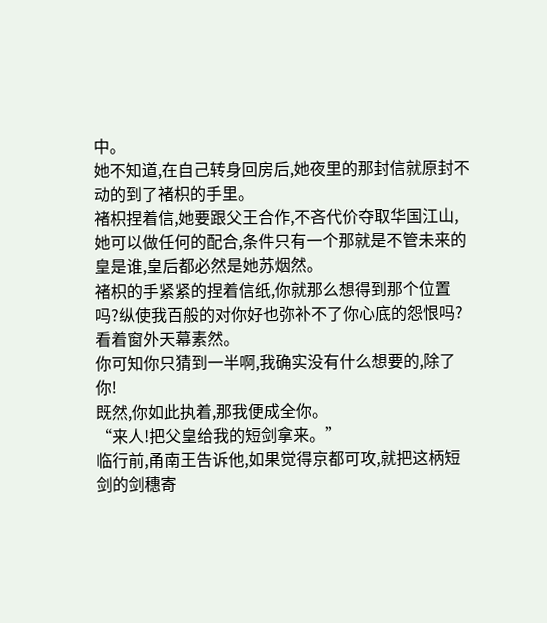中。
她不知道,在自己转身回房后,她夜里的那封信就原封不动的到了褚枳的手里。
褚枳捏着信,她要跟父王合作,不吝代价夺取华国江山,她可以做任何的配合,条件只有一个那就是不管未来的皇是谁,皇后都必然是她苏烟然。
褚枳的手紧紧的捏着信纸,你就那么想得到那个位置吗?纵使我百般的对你好也弥补不了你心底的怨恨吗?
看着窗外天幕素然。
你可知你只猜到一半啊,我确实没有什么想要的,除了你!
既然,你如此执着,那我便成全你。
“来人!把父皇给我的短剑拿来。”
临行前,甬南王告诉他,如果觉得京都可攻,就把这柄短剑的剑穗寄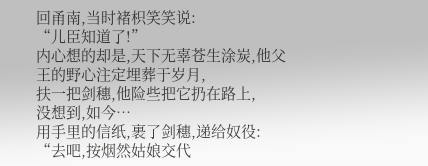回甬南,当时褚枳笑笑说:
“儿臣知道了!”
内心想的却是,天下无辜苍生涂炭,他父王的野心注定埋葬于岁月,
扶一把剑穗,他险些把它扔在路上,
没想到,如今…
用手里的信纸,裹了剑穗,递给奴役:
“去吧,按烟然姑娘交代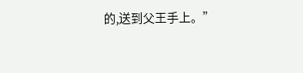的,送到父王手上。”